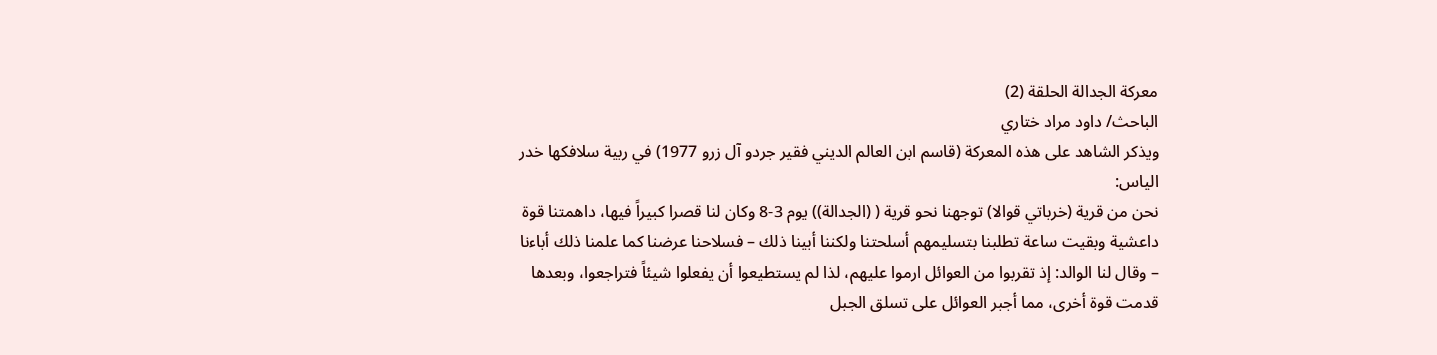معركة الجدالة الحلقة (2)
الباحث/ داود مراد ختاري
ويذكر الشاهد على هذه المعركة (قاسم ابن العالم الديني فقير جردو آل زرو 1977) في ربية سلافكها خدر الياس:
نحن من قرية (خرباتي قوالا) توجهنا نحو قرية ( (الجدالة)) يوم 3-8 وكان لنا قصرا كبيراً فيها، داهمتنا قوة داعشية وبقيت ساعة تطلبنا بتسليمهم أسلحتنا ولكننا أبينا ذلك – فسلاحنا عرضنا كما علمنا ذلك أباءنا – وقال لنا الوالد: إذ تقربوا من العوائل ارموا عليهم، لذا لم يستطيعوا أن يفعلوا شيئاً فتراجعوا، وبعدها قدمت قوة أخرى، مما أجبر العوائل على تسلق الجبل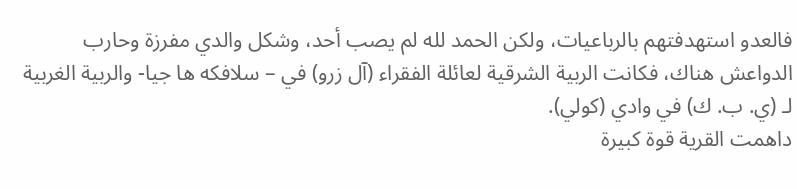فالعدو استهدفتهم بالرباعيات، ولكن الحمد لله لم يصب أحد، وشكل والدي مفرزة وحارب الدواعش هناك، فكانت الربية الشرقية لعائلة الفقراء (آل زرو) في – سلافكه ها جيا- والربية الغربية لـ (ي. ب. ك) في وادي (كولي).
داهمت القرية قوة كبيرة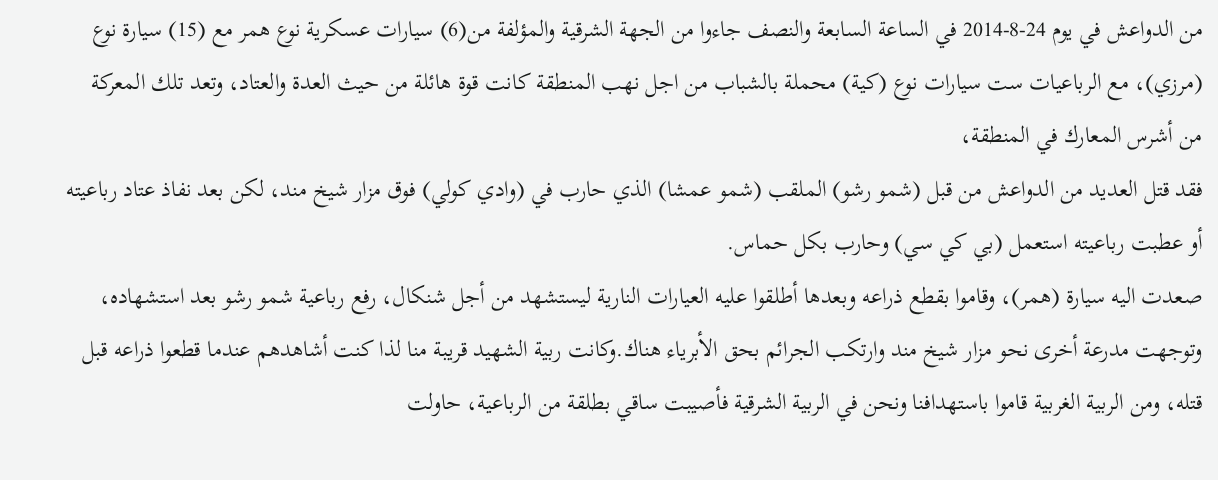من الدواعش في يوم 24-8-2014 في الساعة السابعة والنصف جاءوا من الجهة الشرقية والمؤلفة من(6) سيارات عسكرية نوع همر مع (15) سيارة نوع (مرزي)، مع الرباعيات ست سيارات نوع (كية) محملة بالشباب من اجل نهب المنطقة كانت قوة هائلة من حيث العدة والعتاد، وتعد تلك المعركة من أشرس المعارك في المنطقة،
فقد قتل العديد من الدواعش من قبل (شمو رشو) الملقب (شمو عمشا) الذي حارب في (وادي كولي) فوق مزار شيخ مند، لكن بعد نفاذ عتاد رباعيته أو عطبت رباعيته استعمل (بي كي سي) وحارب بكل حماس.
صعدت اليه سيارة (همر)، وقاموا بقطع ذراعه وبعدها أطلقوا عليه العيارات النارية ليستشهد من أجل شنكال، رفع رباعية شمو رشو بعد استشهاده، وتوجهت مدرعة أخرى نحو مزار شيخ مند وارتكب الجرائم بحق الأبرياء هناك.وكانت ربية الشهيد قريبة منا لذا كنت أشاهدهم عندما قطعوا ذراعه قبل قتله، ومن الربية الغربية قاموا باستهدافنا ونحن في الربية الشرقية فأصيبت ساقي بطلقة من الرباعية، حاولت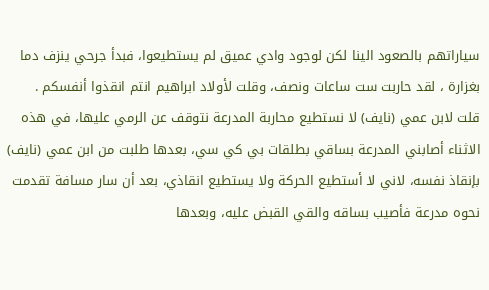سياراتهم بالصعود الينا لكن لوجود وادي عميق لم يستطيعوا، فبدأ جرحي ينزف دما بغزارة ، لقد حاربت ست ساعات ونصف، وقلت لأولاد ابراهيم انتم انقذوا أنفسكم .
قلت لابن عمي (نايف) لا نستطيع محاربة المدرعة نتوقف عن الرمي عليها، في هذه الاثناء أصابني المدرعة بساقي بطلقات بي كي سي، بعدها طلبت من ابن عمي (نايف) بإنقاذ نفسه، لاني لا أستطيع الحركة ولا يستطيع انقاذي، بعد أن سار مسافة تقدمت نحوه مدرعة فأصيب بساقه والقي القبض عليه، وبعدها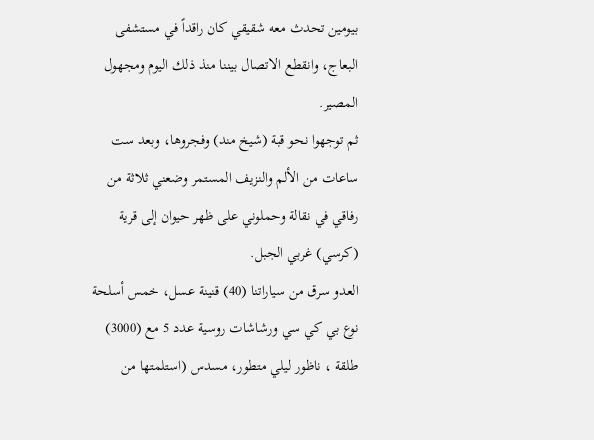بيومين تحدث معه شقيقي كان راقداً في مستشفى البعاج، وانقطع الاتصال بيننا منذ ذلك اليوم ومجهول المصير.
ثم توجهوا نحو قبة (شيخ مند) وفجروها، وبعد ست ساعات من الألم والنزيف المستمر وضعني ثلاثة من رفاقي في نقالة وحملوني على ظهر حيوان إلى قرية (كرسي) غربي الجبل.
العدو سرق من سياراتنا (40) قنينة عسل، خمس أسلحة نوع بي كي سي ورشاشات روسية عدد 5 مع (3000) طلقة ، ناظور ليلي متطور، مسدس (استلمتها من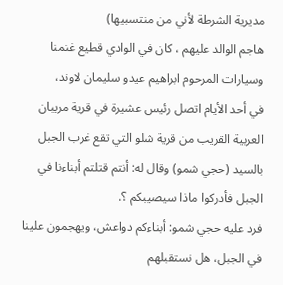مديرية الشرطة لأني من منتسبيها)
هاجم الوالد عليهم ، كان في الوادي قطيع غنمنا وسيارات المرحوم ابراهيم عيدو سليمان لاوند،
في أحد الأيام اتصل رئيس عشيرة في قرية مريبان العربية القريب من قرية شلو التي تقع غرب الجبل بالسيد (حجي شمو) وقال له: أنتم قتلتم أبناءنا في الجبل فأدركوا ماذا سيصيبكم ؟.
فرد عليه حجي شمو: أبناءكم دواعش، ويهجمون علينا في الجبل، هل نستقبلهم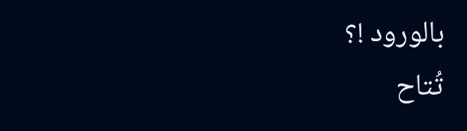بالورود !؟
تُتاح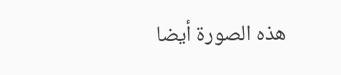هذه الصورة أيضا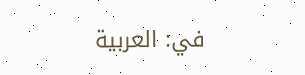في: العربية